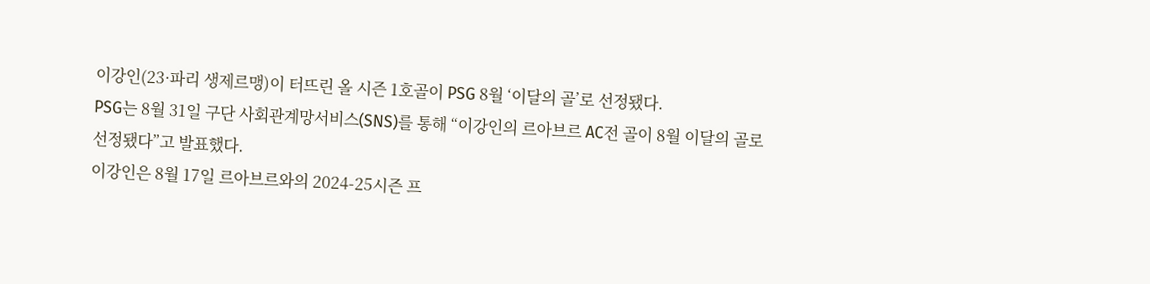이강인(23·파리 생제르맹)이 터뜨린 올 시즌 1호골이 PSG 8월 ‘이달의 골’로 선정됐다.
PSG는 8월 31일 구단 사회관계망서비스(SNS)를 통해 “이강인의 르아브르 AC전 골이 8월 이달의 골로 선정됐다”고 발표했다.
이강인은 8월 17일 르아브르와의 2024-25시즌 프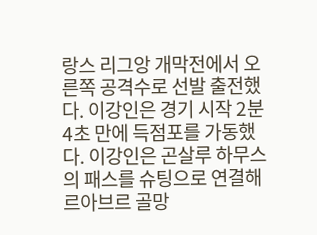랑스 리그앙 개막전에서 오른쪽 공격수로 선발 출전했다. 이강인은 경기 시작 2분 4초 만에 득점포를 가동했다. 이강인은 곤살루 하무스의 패스를 슈팅으로 연결해 르아브르 골망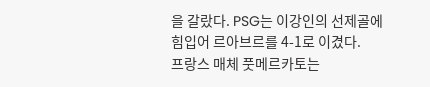을 갈랐다. PSG는 이강인의 선제골에 힘입어 르아브르를 4-1로 이겼다.
프랑스 매체 풋메르카토는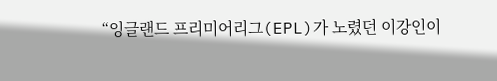“잉글랜드 프리미어리그(EPL)가 노렸던 이강인이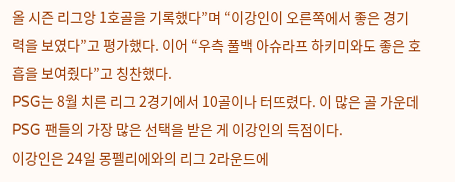올 시즌 리그앙 1호골을 기록했다”며 “이강인이 오른쪽에서 좋은 경기력을 보였다”고 평가했다. 이어 “우측 풀백 아슈라프 하키미와도 좋은 호흡을 보여줬다”고 칭찬했다.
PSG는 8월 치른 리그 2경기에서 10골이나 터뜨렸다. 이 많은 골 가운데 PSG 팬들의 가장 많은 선택을 받은 게 이강인의 득점이다.
이강인은 24일 몽펠리에와의 리그 2라운드에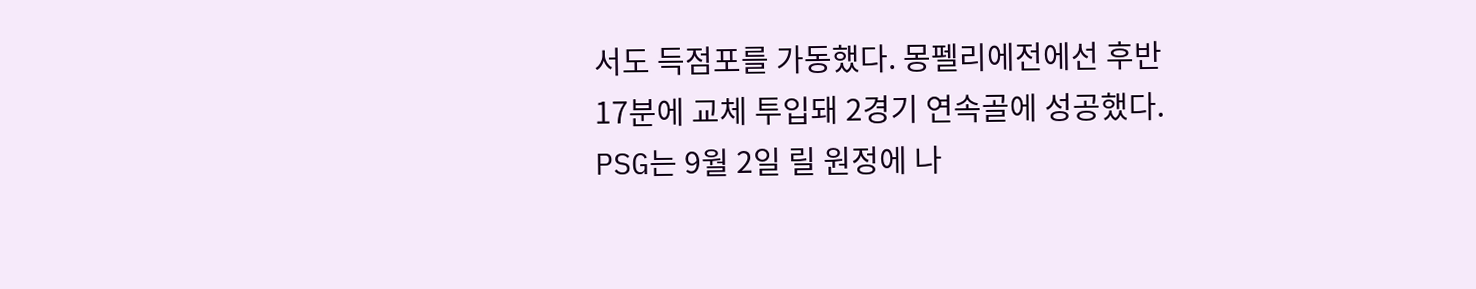서도 득점포를 가동했다. 몽펠리에전에선 후반 17분에 교체 투입돼 2경기 연속골에 성공했다.
PSG는 9월 2일 릴 원정에 나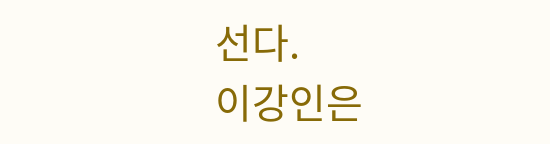선다.
이강인은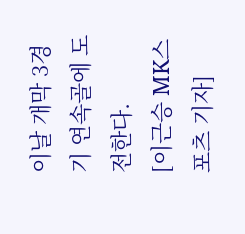이날 개막 3경기 연속골에 도전한다.
[이근승 MK스포츠 기자]